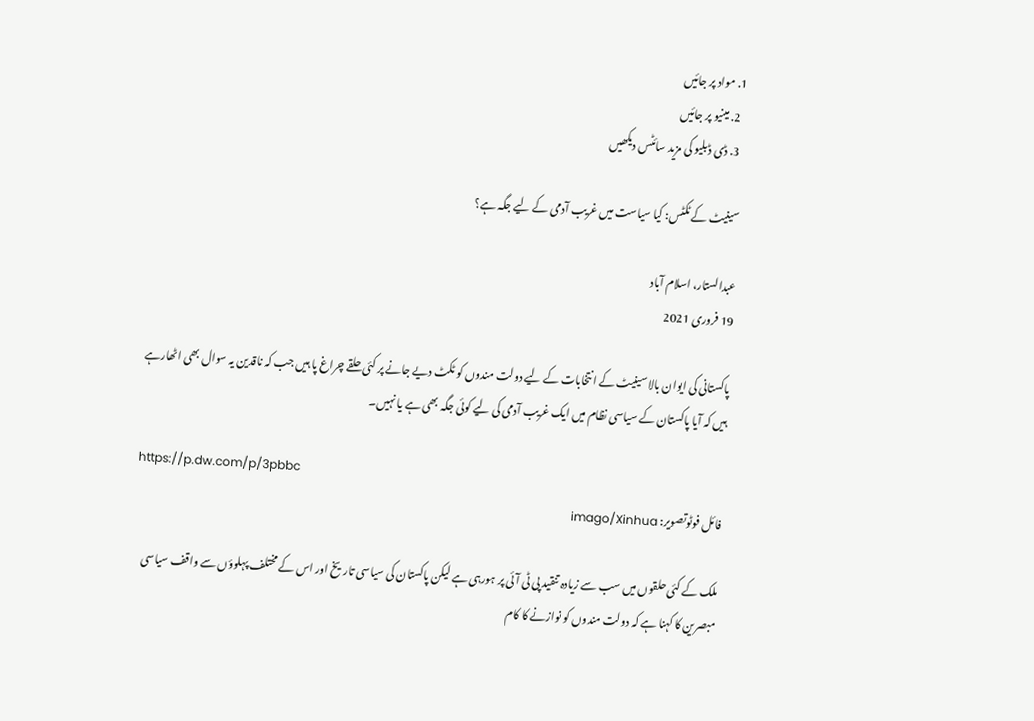1. مواد پر جائیں
  2. مینیو پر جائیں
  3. ڈی ڈبلیو کی مزید سائٹس دیکھیں

سینیٹ کے ٹکٹس: کیا سیاست میں غریب آدمی کے لیے جگہ ہے؟

عبدالستار، اسلام آباد
19 فروری 2021

پاکستانی کی ایوان بالا سینیٹ کے انتخابات کے لیے دولت مندوں کو ٹکٹ دیے جانے پر کئی حلقے چراغ پا ہیں جب کہ ناقدین یہ سوال بھی اٹھارہے ہیں کہ آیا پاکستان کے سیاسی نظام میں ایک غریب آدمی کی لیے کوئی جگہ بھی ہے یا نہیں۔

https://p.dw.com/p/3pbbc
فائل فوٹوتصویر: imago/Xinhua

ملک کے کئی حلقوں میں سب سے زیادہ تنقید پی ٹی آئی پر ہورہی ہے لیکن پاکستان کی سیاسی تاریخ اور اس کے مختلف پہلوؤں سے واقف سیاسی مبصرین کا کہنا ہے کہ دولت مندوں کو نوازنے کا کام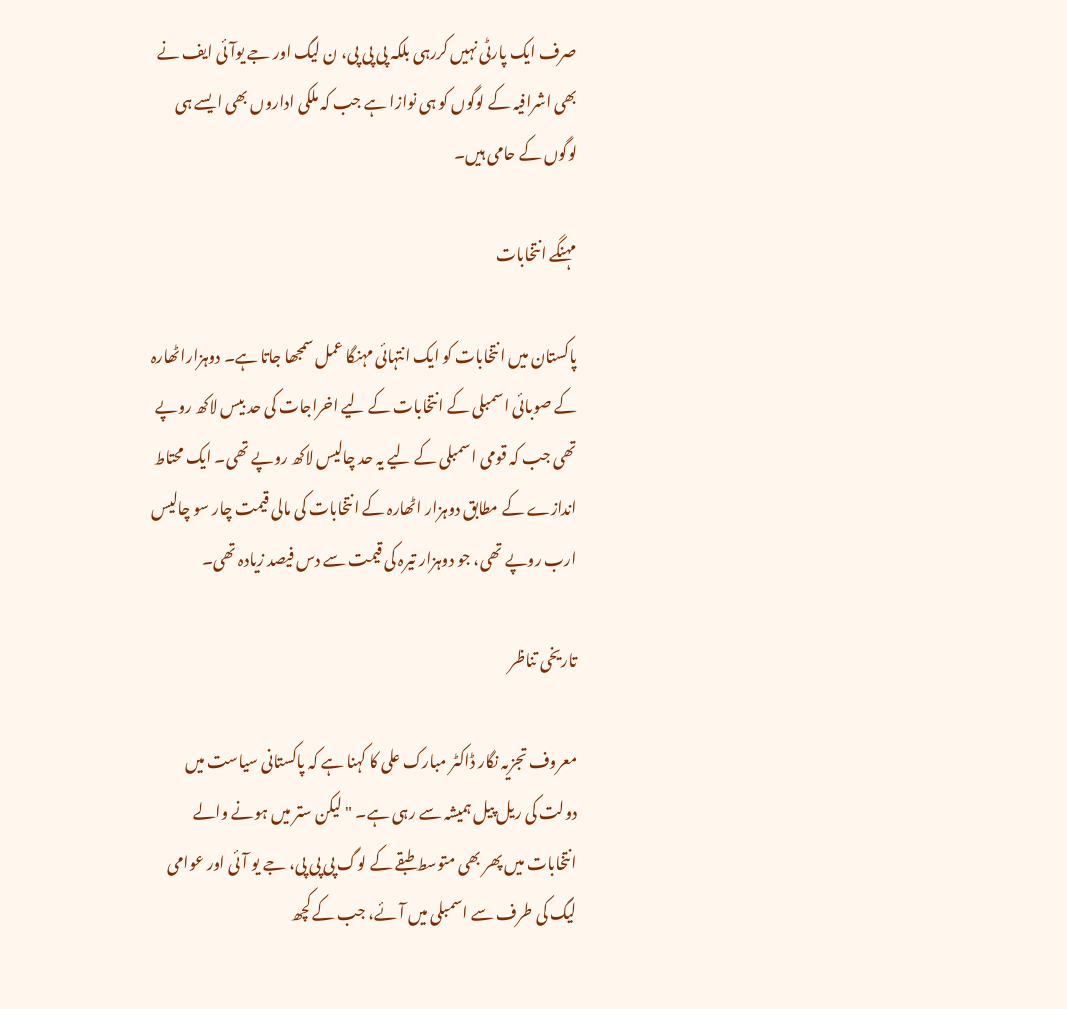صرف ایک پارٹی نہیں کررہی بلکہ پی پی پی، ن لیگ اور جے یوآئی ایف نے بھی اشرافیہ کے لوگوں کو ہی نوازا ہے جب کہ ملکی اداروں بھی ایسے ہی لوگوں کے حامی ہیں۔

مہنگے انتخابات

پاکستان میں انتخابات کو ایک انتہائی مہنگا عمل سمجھا جاتا ہے۔ دوہزاراٹھارہ کے صوبائی اسمبلی کے انتخابات کے لیے اخراجات کی حد بیس لاکھ روپے تھی جب کہ قومی اسمبلی کے لیے یہ حد چالیس لاکھ روپے تھی۔ ایک محتاط اندازے کے مطابق دوہزار اٹھارہ کے انتخابات کی مالی قیمت چار سو چالیس ارب روپے تھی، جو دوہزار تیرہ کی قیمت سے دس فیصد زیادہ تھی۔

تاریخی تناظر

معروف تجزیہ نگار ڈاکٹر مبارک علی کا کہنا ہے کہ پاکستانی سیاست میں دولت کی ریل پیل ہمیشہ سے رہی ہے۔ "لیکن ستر میں ہونے والے انتخابات میں پھر بھی متوسط طبقے کے لوگ پی پی پی، جے یو آئی اور عوامی لیگ کی طرف سے اسمبلی میں آئے، جب کے کچھ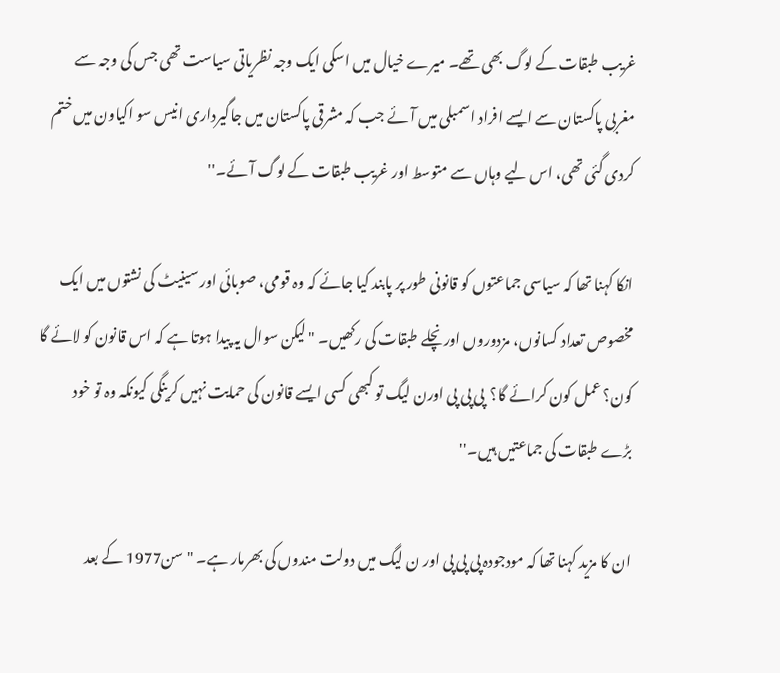غریب طبقات کے لوگ بھی تھے۔ میرے خیال میں اسکی ایک وجہ نظریاتی سیاست تھی جس کی وجہ سے مغربی پاکستان سے ایسے افراد اسمبلی میں آئے جب کہ مشرقی پاکستان میں جاگیرداری انیس سو اکیاون میں ختم کردی گئی تھی، اس لیے وہاں سے متوسط اور غریب طبقات کے لوگ آئے۔''

انکا کہنا تھا کہ سیاسی جماعتوں کو قانونی طور پر پابند کیا جائے کہ وہ قومی، صوبائی اور سینیٹ کی نشتوں میں ایک مخصوص تعداد کسانوں، مزدوروں اور نچلے طبقات کی رکھیں۔ "لیکن سوال یہ پیدا ہوتا ہے کہ اس قانون کو لائے گا کون؟ عمل کون کرائے گا؟  پی پی پی اورن لیگ تو کبھی کسی ایسے قانون کی حمایت نہیں کرینگی کیونکہ وہ تو خود بڑے طبقات کی جماعتیں ہیں۔''

ان کا مزید کہنا تھا کہ مودجودہ پی پی پی اور ن لیگ میں دولت مندوں کی بھرمار ہے۔ " سن1977 کے بعد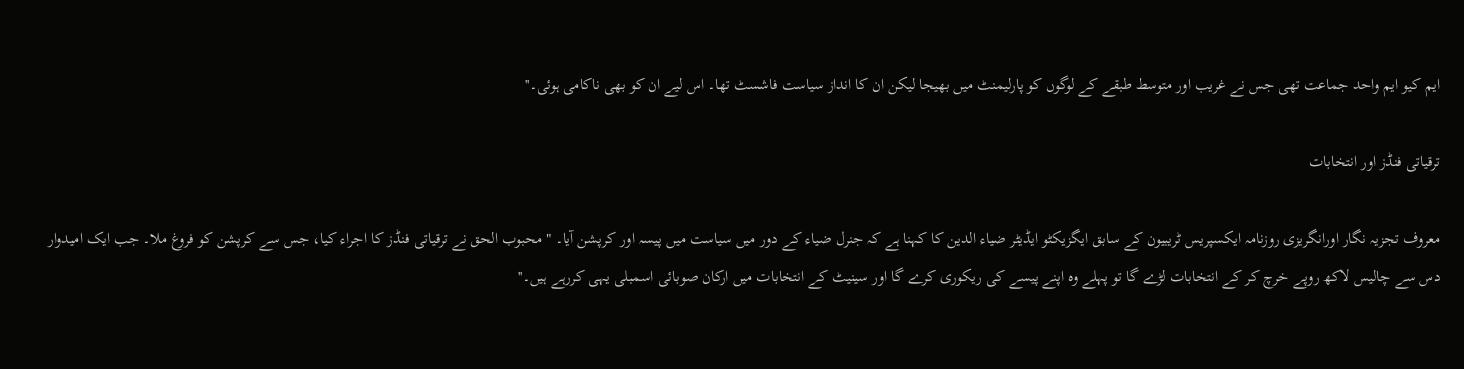ایم کیو ایم واحد جماعت تھی جس نے غریب اور متوسط طبقے کے لوگوں کو پارلیمنٹ میں بھیجا لیکن ان کا انداز سیاست فاشسٹ تھا۔ اس لیے ان کو بھی ناکامی ہوئی۔''

ترقیاتی فنڈز اور انتخابات

معروف تجزیہ نگار اورانگریزی روزنامہ ایکسپریس ٹریبیون کے سابق ایگزیکٹو ایڈیٹر ضیاء الدین کا کہنا ہے کہ جنرل ضیاء کے دور میں سیاست میں پیسہ اور کرپشن آیا۔ " محبوب الحق نے ترقیاتی فنڈز کا اجراء کیا، جس سے کرپشن کو فروغ ملا۔ جب ایک امیدوار دس سے چالیس لاکھ روپے خرچ کر کے انتخابات لڑے گا تو پہلے وہ اپنے پیسے کی ریکوری کرے گا اور سینیٹ کے انتخابات میں ارکان صوبائی اسمبلی یہی کررہے ہیں۔''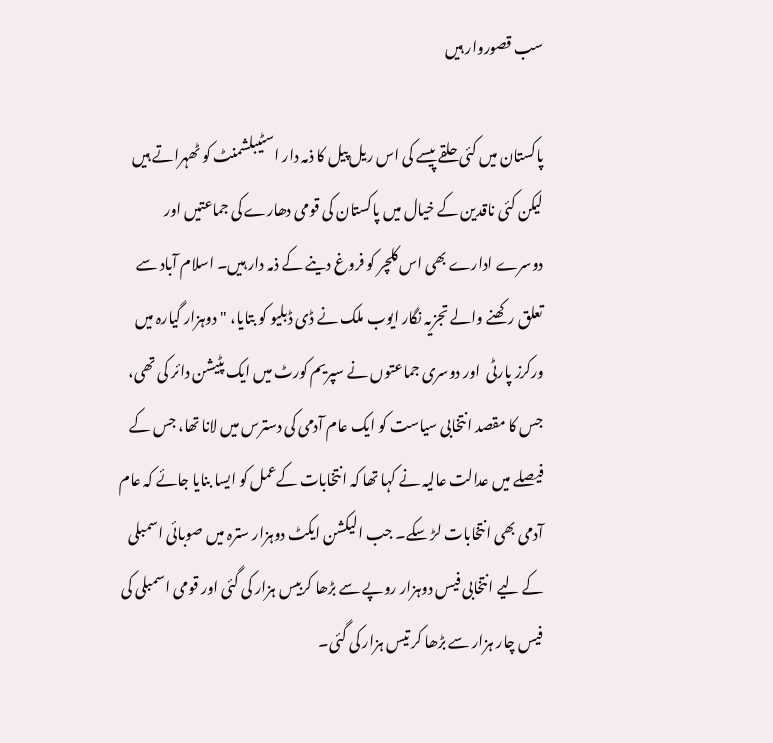سب قصوروار ہیں

پاکستان میں کئی حلقے پیسے کی اس ریل پیل کا ذمہ دار اسٹیبلشمنٹ کو ٹھہراتے ہیں لیکن کئی ناقدین کے خیال میں پاکستان کی قومی دھارے کی جماعتیں اور دوسرے ادارے بھی اس کلچر کو فروغ دینے کے ذمہ دار ہیں۔ اسلام آباد سے تعلق رکھنے والے تجزیہ نگار ایوب ملک نے ڈی ڈبلیو کو بتایا، "دوہزار گیارہ میں ورکرز پارٹی  اور دوسری جماعتوں نے سپریم کورٹ میں ایک پٹیشن دائر کی تھی، جس کا مقصد انتخابی سیاست کو ایک عام آدمی کی دسترس میں لانا تھا، جس کے فیصلے میں عدالت عالیہ نے کہا تھا کہ انتخابات کےعمل کو ایسا بنایا جائے کہ عام آدمی بھی انتخابات لڑ سکے۔ جب الیکشن ایکٹ دوہزار سترہ میں صوبائی اسمبلی کے لیے انتخابی فیس دوہزار روپے سے بڑھا کربیس ہزار کی گئی اور قومی اسمبلی کی فیس چار ہزار سے بڑھا کر تیس ہزار کی گئی۔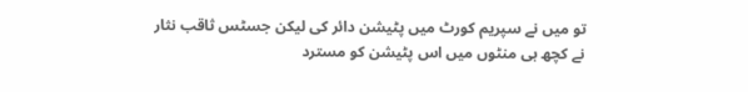تو میں نے سپریم کورٹ میں پٹیشن دائر کی لیکن جسٹس ثاقب نثار نے کچھ ہی منٹوں میں اس پٹیشن کو مسترد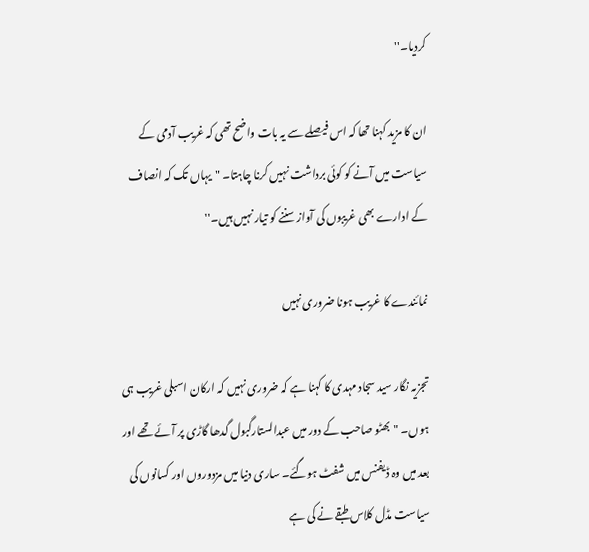کردیا۔''

ان کا مزید کہنا تھا کہ اس فیصلے سے یہ بات واضح تھی کہ غریب آدمی کے سیاست میں آنے کو کوئی برداشت نہیں کرنا چاہتا۔ "یہاں تک کہ انصاف کے ادارے بھی غریبوں کی آواز سننے کو تیار نہیں ہیں۔''

نمائندے کا غریب ہونا ضروری نہیں

تجزیہ نگار سید سجاد مہدی کا کہنا ہے کہ ضروری نہیں کہ ارکان اسبلی غریب ہی ہوں۔ "بھٹو صاحب کے دور میں عبدالستارگبول گدھا گاڑی پر آئے تھے اور بعد میں وہ ڈیفنس میں شفٹ ہوگئے۔ ساری دنیا میں مزدوروں اور کسانوں کی سیاست مڈل کلاس طبقے نے کی ہے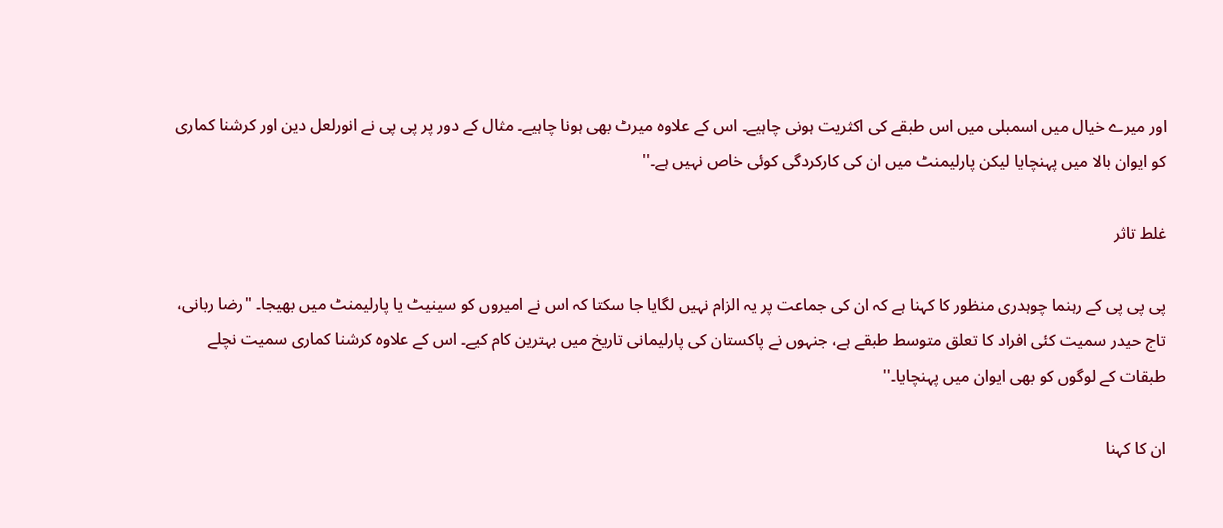اور میرے خیال میں اسمبلی میں اس طبقے کی اکثریت ہونی چاہیے۔ اس کے علاوہ میرٹ بھی ہونا چاہیے۔ مثال کے دور پر پی پی نے انورلعل دین اور کرشنا کماری کو ایوان بالا میں پہنچایا لیکن پارلیمنٹ میں ان کی کارکردگی کوئی خاص نہیں ہے۔''

غلط تاثر

پی پی پی کے رہنما چوہدری منظور کا کہنا ہے کہ ان کی جماعت پر یہ الزام نہیں لگایا جا سکتا کہ اس نے امیروں کو سینیٹ یا پارلیمنٹ میں بھیجا۔ "رضا ربانی، تاج حیدر سمیت کئی افراد کا تعلق متوسط طبقے ہے، جنہوں نے پاکستان کی پارلیمانی تاریخ میں بہترین کام کیے۔ اس کے علاوہ کرشنا کماری سمیت نچلے طبقات کے لوگوں کو بھی ایوان میں پہنچایا۔''

ان کا کہنا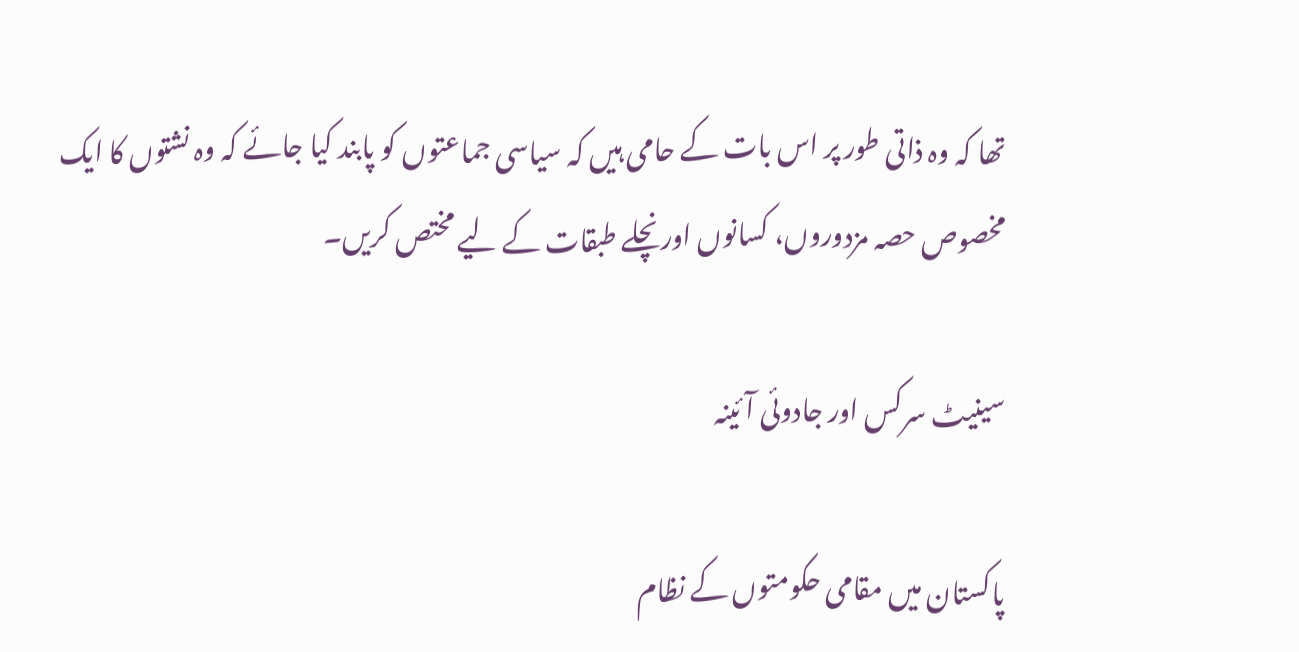تھا کہ وہ ذاتی طور پر اس بات کے حامی ہیں کہ سیاسی جماعتوں کو پابند کیا جائے کہ وہ نشتوں کا ایک مخصوص حصہ مزدوروں، کسانوں اورنچلے طبقات کے لیے مختص کریں۔

سینیٹ سرکس اور جادوئی آئینہ

پاکستان میں مقامی حکومتوں کے نظام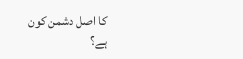کا اصل دشمن کون ہے؟